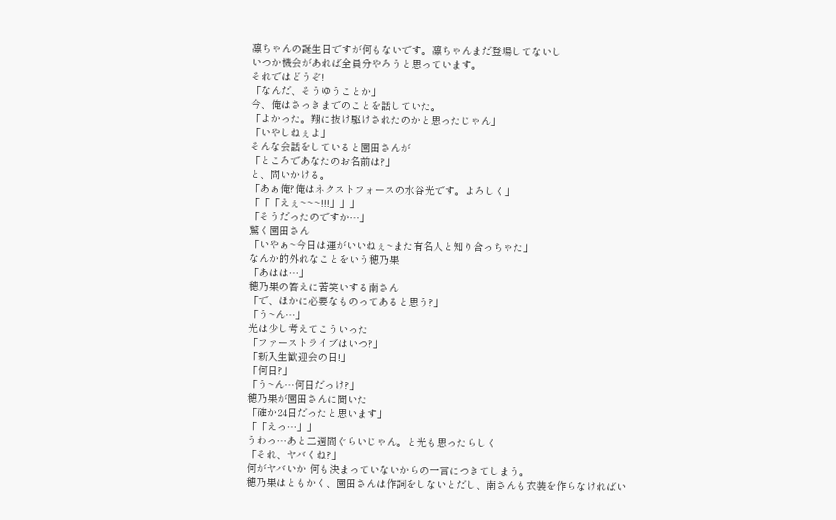凛ちゃんの誕生日ですが何もないです。凛ちゃんまだ登場してないし
いつか機会があれば全員分やろうと思っています。
それではどうぞ!
「なんだ、そうゆうことか」
今、俺はさっきまでのことを話していた。
「よかった。翔に抜け駆けされたのかと思ったじゃん」
「いやしねぇよ」
そんな会話をしていると園田さんが
「ところであなたのお名前は?」
と、問いかける。
「あぁ俺?俺はネクストフォースの水谷光です。よろしく」
「「「えぇ~~~!!!」」」
「そうだったのですか…」
驚く園田さん
「いやぁ~今日は運がいいねぇ~また有名人と知り合っちゃた」
なんか的外れなことをいう穂乃果
「あはは…」
穂乃果の答えに苦笑いする南さん
「で、ほかに必要なものってあると思う?」
「う~ん…」
光は少し考えてこういった
「ファーストライブはいつ?」
「新入生歓迎会の日!」
「何日?」
「う~ん…何日だっけ?」
穂乃果が園田さんに聞いた
「確か24日だったと思います」
「「えっ…」」
うわっ…あと二週間ぐらいじゃん。と光も思ったらしく
「それ、ヤバくね?」
何がヤバいか 何も決まっていないからの一言につきてしまう。
穂乃果はともかく、園田さんは作詞をしないとだし、南さんも衣装を作らなければい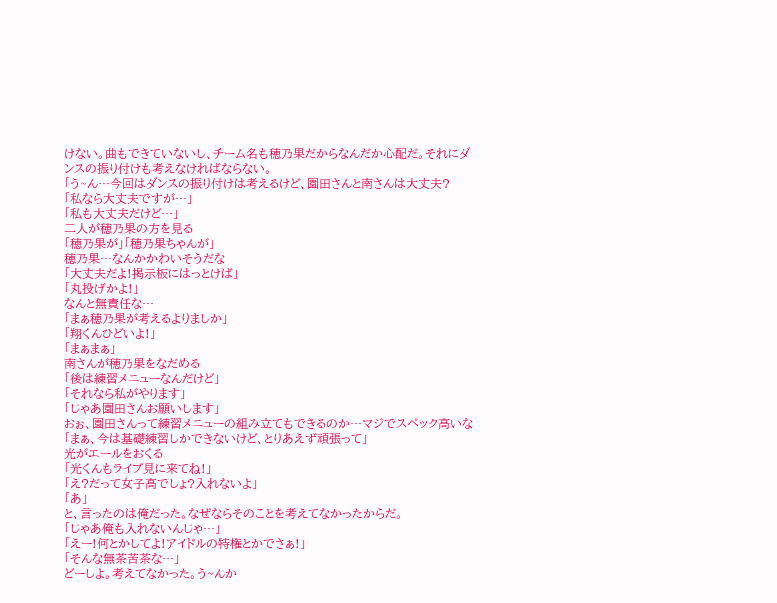けない。曲もできていないし、チーム名も穂乃果だからなんだか心配だ。それにダンスの振り付けも考えなければならない。
「う~ん…今回はダンスの振り付けは考えるけど、園田さんと南さんは大丈夫?
「私なら大丈夫ですが…」
「私も大丈夫だけど…」
二人が穂乃果の方を見る
「穂乃果が」「穂乃果ちゃんが」
穂乃果…なんかかわいそうだな
「大丈夫だよ!掲示板にはっとけば」
「丸投げかよ!」
なんと無責任な…
「まぁ穂乃果が考えるよりましか」
「翔くんひどいよ!」
「まぁまぁ」
南さんが穂乃果をなだめる
「後は練習メニューなんだけど」
「それなら私がやります」
「じゃあ園田さんお願いします」
おぉ、園田さんって練習メニューの組み立てもできるのか…マジでスペック高いな
「まぁ、今は基礎練習しかできないけど、とりあえず頑張って」
光がエールをおくる
「光くんもライブ見に来てね!」
「え?だって女子高でしょ?入れないよ」
「あ」
と、言ったのは俺だった。なぜならそのことを考えてなかったからだ。
「じゃあ俺も入れないんじゃ…」
「えー!何とかしてよ!アイドルの特権とかでさぁ!」
「そんな無茶苦茶な…」
どーしよ。考えてなかった。う~んか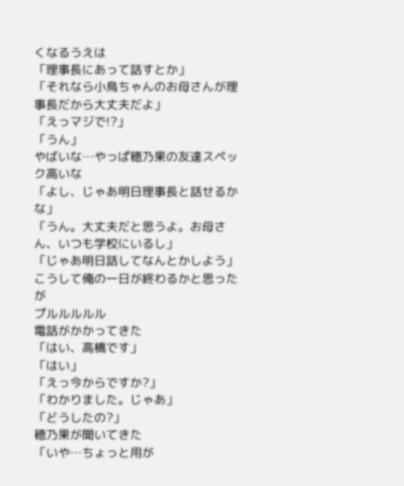くなるうえは
「理事長にあって話すとか」
「それなら小鳥ちゃんのお母さんが理事長だから大丈夫だよ」
「えっマジで!?」
「うん」
やばいな…やっぱ穂乃果の友達スペック高いな
「よし、じゃあ明日理事長と話せるかな」
「うん。大丈夫だと思うよ。お母さん、いつも学校にいるし」
「じゃあ明日話してなんとかしよう」
こうして俺の一日が終わるかと思ったが
プルルルルル
電話がかかってきた
「はい、高橋です」
「はい」
「えっ今からですか?」
「わかりました。じゃあ」
「どうしたの?」
穂乃果が聞いてきた
「いや…ちょっと用が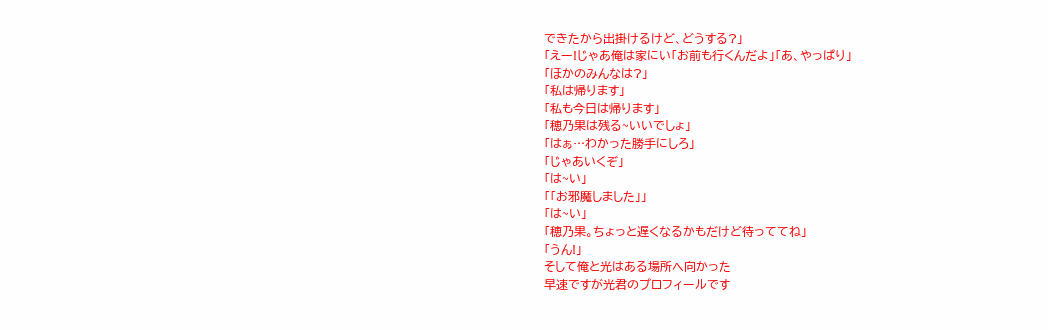できたから出掛けるけど、どうする?」
「えー!じゃあ俺は家にい「お前も行くんだよ」「あ、やっぱり」
「ほかのみんなは?」
「私は帰ります」
「私も今日は帰ります」
「穂乃果は残る~いいでしょ」
「はぁ…わかった勝手にしろ」
「じゃあいくぞ」
「は~い」
「「お邪魔しました」」
「は~い」
「穂乃果。ちょっと遅くなるかもだけど待っててね」
「うん!」
そして俺と光はある場所へ向かった
早速ですが光君のプロフィールです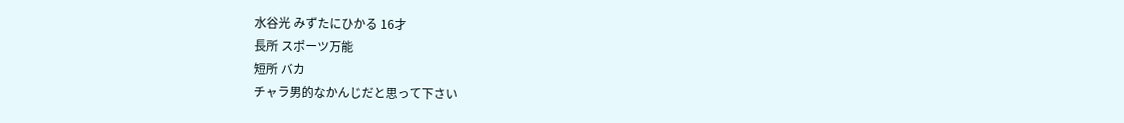水谷光 みずたにひかる 16才
長所 スポーツ万能
短所 バカ
チャラ男的なかんじだと思って下さい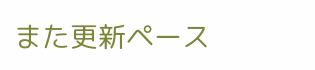また更新ペース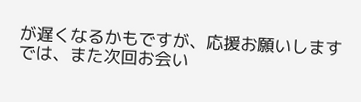が遅くなるかもですが、応援お願いします
では、また次回お会い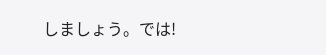しましょう。では!